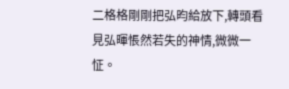二格格剛剛把弘昀給放下,轉頭看見弘暉悵然若失的神情,微微一怔。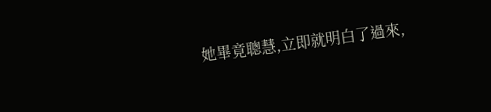她畢竟聰慧,立即就明白了過來,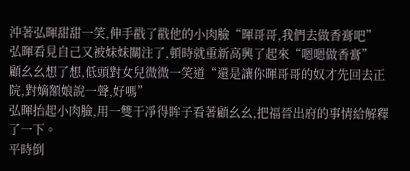沖著弘暉甜甜一笑,伸手戳了戳他的小肉臉“暉哥哥,我們去做香膏吧”
弘暉看見自己又被妹妹關注了,頓時就重新高興了起來“嗯嗯做香膏”
顧幺幺想了想,低頭對女兒微微一笑道“還是讓你暉哥哥的奴才先回去正院,對嫡額娘說一聲,好嗎”
弘暉抬起小肉臉,用一雙干凈得眸子看著顧幺幺,把福晉出府的事情給解釋了一下。
平時倒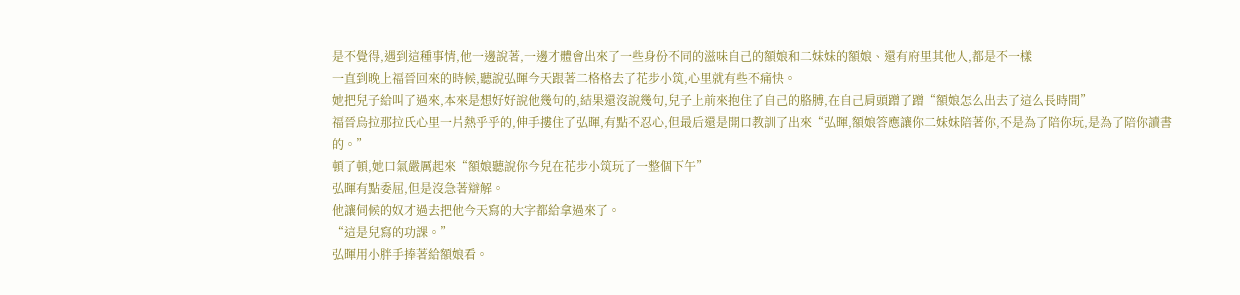是不覺得,遇到這種事情,他一邊說著,一邊才體會出來了一些身份不同的滋味自己的額娘和二妹妹的額娘、還有府里其他人,都是不一樣
一直到晚上福晉回來的時候,聽說弘暉今天跟著二格格去了花步小筑,心里就有些不痛快。
她把兒子給叫了過來,本來是想好好說他幾句的,結果還沒說幾句,兒子上前來抱住了自己的胳膊,在自己肩頭蹭了蹭“額娘怎么出去了這么長時間”
福晉烏拉那拉氏心里一片熱乎乎的,伸手摟住了弘暉,有點不忍心,但最后還是開口教訓了出來“弘暉,額娘答應讓你二妹妹陪著你,不是為了陪你玩,是為了陪你讀書的。”
頓了頓,她口氣嚴厲起來“額娘聽說你今兒在花步小筑玩了一整個下午”
弘暉有點委屈,但是沒急著辯解。
他讓伺候的奴才過去把他今天寫的大字都給拿過來了。
“這是兒寫的功課。”
弘暉用小胖手捧著給額娘看。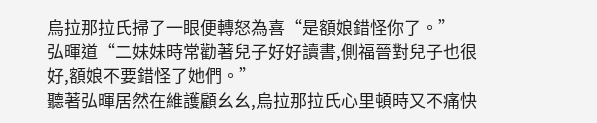烏拉那拉氏掃了一眼便轉怒為喜“是額娘錯怪你了。”
弘暉道“二妹妹時常勸著兒子好好讀書,側福晉對兒子也很好,額娘不要錯怪了她們。”
聽著弘暉居然在維護顧幺幺,烏拉那拉氏心里頓時又不痛快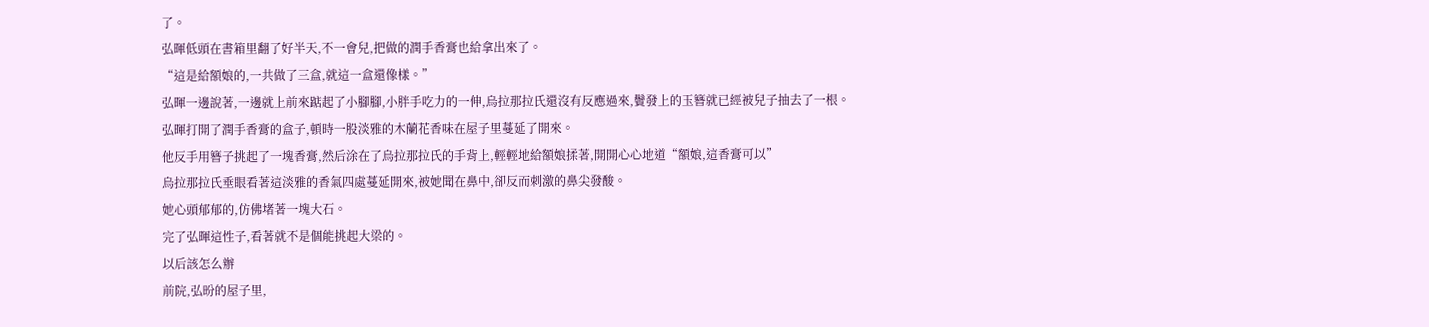了。
弘暉低頭在書箱里翻了好半天,不一會兒,把做的潤手香膏也給拿出來了。
“這是給額娘的,一共做了三盒,就這一盒還像樣。”
弘暉一邊說著,一邊就上前來踮起了小腳腳,小胖手吃力的一伸,烏拉那拉氏還沒有反應過來,鬢發上的玉簪就已經被兒子抽去了一根。
弘暉打開了潤手香膏的盒子,頓時一股淡雅的木蘭花香味在屋子里蔓延了開來。
他反手用簪子挑起了一塊香膏,然后涂在了烏拉那拉氏的手背上,輕輕地給額娘揉著,開開心心地道“額娘,這香膏可以”
烏拉那拉氏垂眼看著這淡雅的香氣四處蔓延開來,被她聞在鼻中,卻反而刺激的鼻尖發酸。
她心頭郁郁的,仿佛堵著一塊大石。
完了弘暉這性子,看著就不是個能挑起大梁的。
以后該怎么辦
前院,弘昐的屋子里,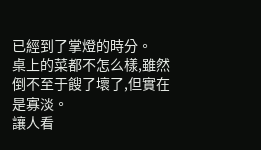已經到了掌燈的時分。
桌上的菜都不怎么樣,雖然倒不至于餿了壞了,但實在是寡淡。
讓人看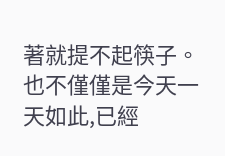著就提不起筷子。
也不僅僅是今天一天如此,已經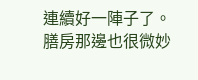連續好一陣子了。
膳房那邊也很微妙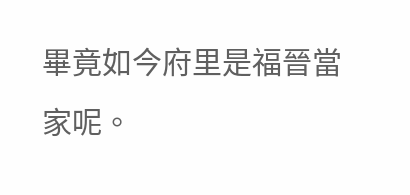畢竟如今府里是福晉當家呢。